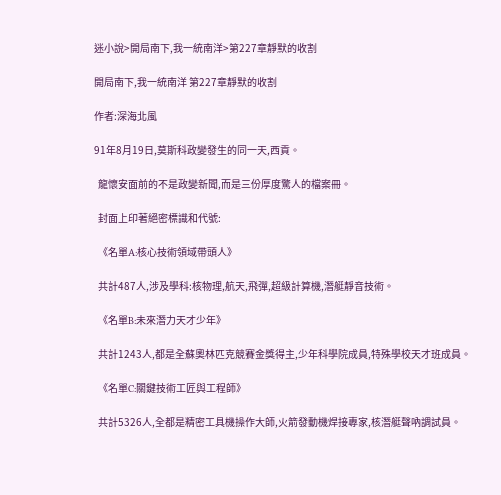迷小說>開局南下,我一統南洋>第227章靜默的收割

開局南下,我一統南洋 第227章靜默的收割

作者:深海北風

91年8月19日,莫斯科政變發生的同一天,西貢。

  龍懷安面前的不是政變新聞,而是三份厚度驚人的檔案冊。

  封面上印著絕密標識和代號:

  《名單A:核心技術領域帶頭人》

  共計487人,涉及學科:核物理,航天,飛彈,超級計算機,潛艇靜音技術。

  《名單B:未來潛力天才少年》

  共計1243人,都是全蘇奧林匹克競賽金獎得主,少年科學院成員,特殊學校天才班成員。

  《名單C:關鍵技術工匠與工程師》

  共計5326人,全都是精密工具機操作大師,火箭發動機焊接專家,核潛艇聲吶調試員。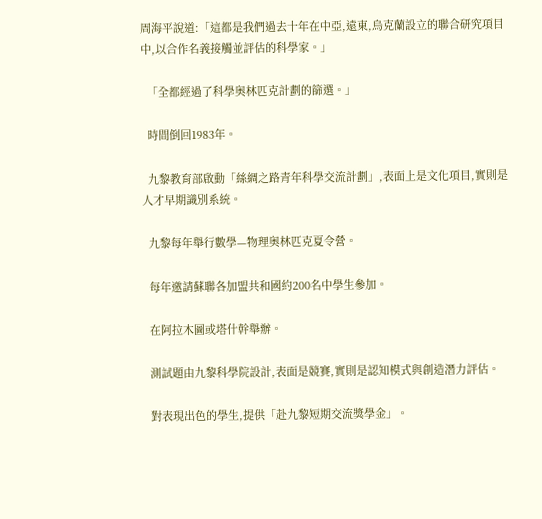周海平說道:「這都是我們過去十年在中亞,遠東,烏克蘭設立的聯合研究項目中,以合作名義接觸並評估的科學家。」

  「全都經過了科學奧林匹克計劃的篩選。」

  時間倒回1983年。

  九黎教育部啟動「絲綢之路青年科學交流計劃」,表面上是文化項目,實則是人才早期識別系統。

  九黎每年舉行數學—物理奧林匹克夏令營。

  每年邀請蘇聯各加盟共和國約200名中學生參加。

  在阿拉木圖或塔什幹舉辦。

  測試題由九黎科學院設計,表面是競賽,實則是認知模式與創造潛力評估。

  對表現出色的學生,提供「赴九黎短期交流獎學金」。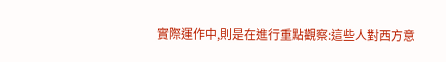實際運作中,則是在進行重點觀察:這些人對西方意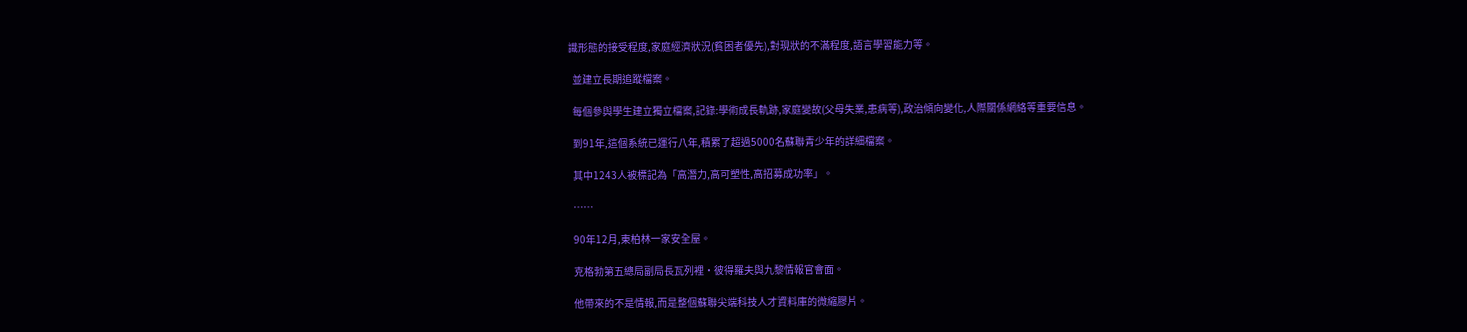識形態的接受程度,家庭經濟狀況(貧困者優先),對現狀的不滿程度,語言學習能力等。

  並建立長期追蹤檔案。

  每個參與學生建立獨立檔案,記錄:學術成長軌跡,家庭變故(父母失業,患病等),政治傾向變化,人際關係網絡等重要信息。

  到91年,這個系統已運行八年,積累了超過5000名蘇聯青少年的詳細檔案。

  其中1243人被標記為「高潛力,高可塑性,高招募成功率」。

  ……

  90年12月,東柏林一家安全屋。

  克格勃第五總局副局長瓦列裡·彼得羅夫與九黎情報官會面。

  他帶來的不是情報,而是整個蘇聯尖端科技人才資料庫的微縮膠片。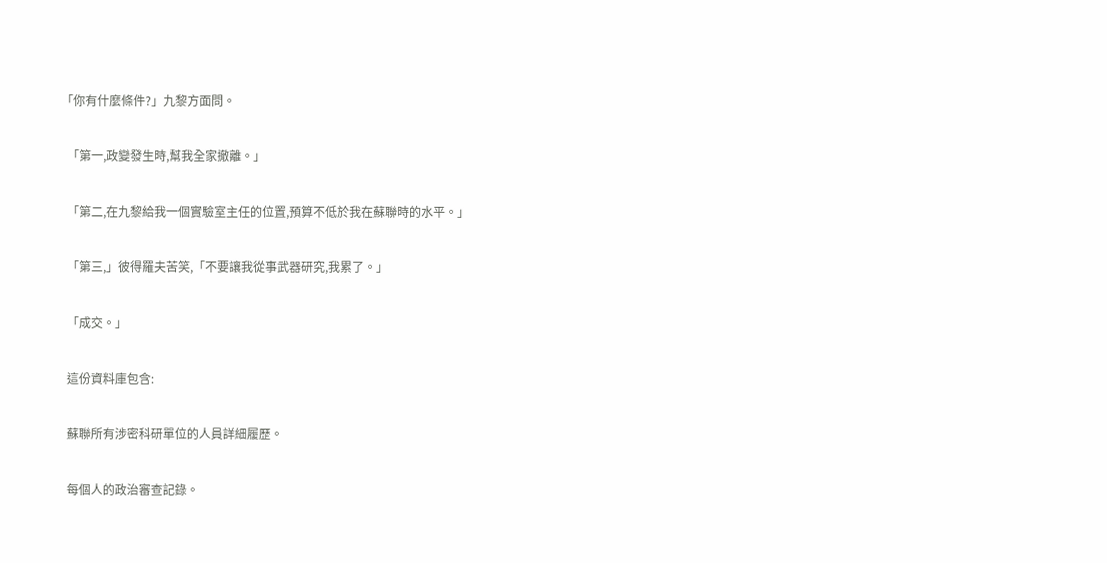「你有什麼條件?」九黎方面問。

  「第一,政變發生時,幫我全家撤離。」

  「第二,在九黎給我一個實驗室主任的位置,預算不低於我在蘇聯時的水平。」

  「第三,」彼得羅夫苦笑,「不要讓我從事武器研究,我累了。」

  「成交。」

  這份資料庫包含:

  蘇聯所有涉密科研單位的人員詳細履歷。

  每個人的政治審查記錄。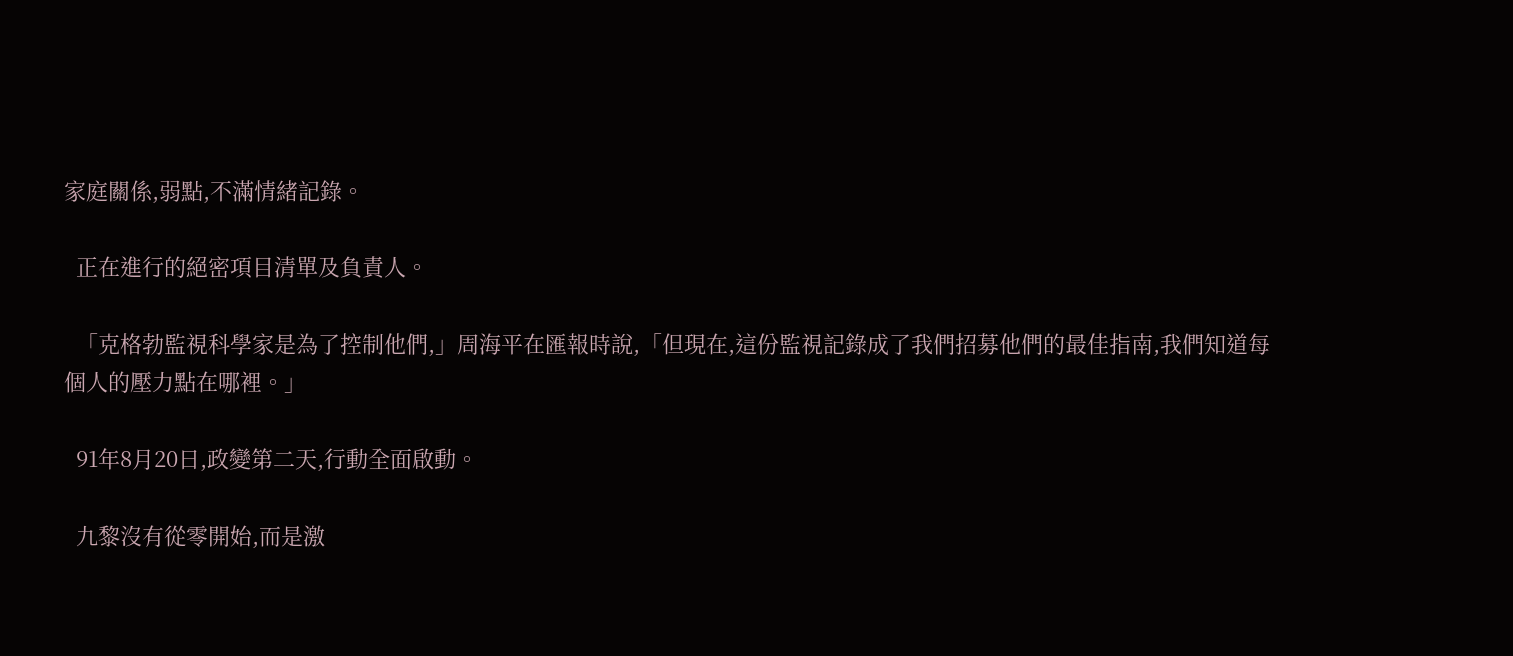家庭關係,弱點,不滿情緒記錄。

  正在進行的絕密項目清單及負責人。

  「克格勃監視科學家是為了控制他們,」周海平在匯報時說,「但現在,這份監視記錄成了我們招募他們的最佳指南,我們知道每個人的壓力點在哪裡。」

  91年8月20日,政變第二天,行動全面啟動。

  九黎沒有從零開始,而是激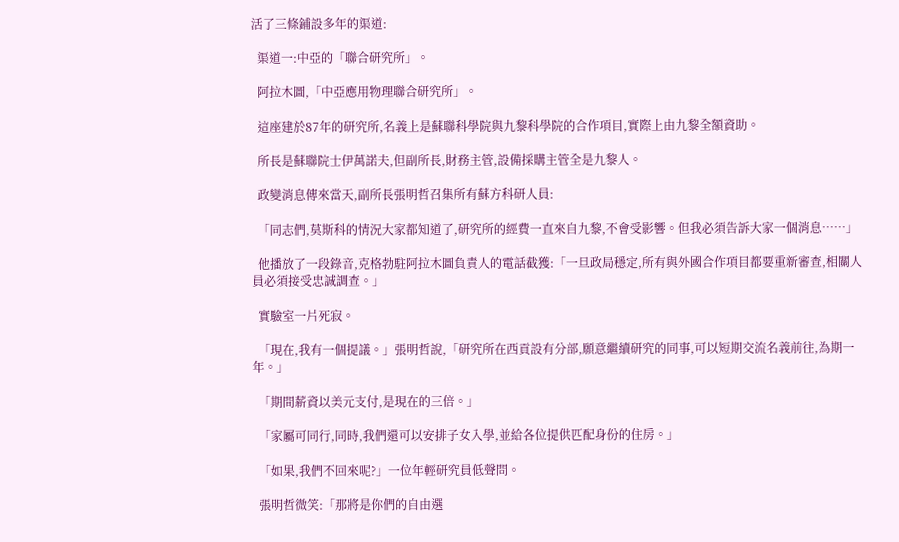活了三條鋪設多年的渠道:

  渠道一:中亞的「聯合研究所」。

  阿拉木圖,「中亞應用物理聯合研究所」。

  這座建於87年的研究所,名義上是蘇聯科學院與九黎科學院的合作項目,實際上由九黎全額資助。

  所長是蘇聯院士伊萬諾夫,但副所長,財務主管,設備採購主管全是九黎人。

  政變消息傳來當天,副所長張明哲召集所有蘇方科研人員:

  「同志們,莫斯科的情況大家都知道了,研究所的經費一直來自九黎,不會受影響。但我必須告訴大家一個消息……」

  他播放了一段錄音,克格勃駐阿拉木圖負責人的電話截獲:「一旦政局穩定,所有與外國合作項目都要重新審查,相關人員必須接受忠誠調查。」

  實驗室一片死寂。

  「現在,我有一個提議。」張明哲說,「研究所在西貢設有分部,願意繼續研究的同事,可以短期交流名義前往,為期一年。」

  「期間薪資以美元支付,是現在的三倍。」

  「家屬可同行,同時,我們還可以安排子女入學,並給各位提供匹配身份的住房。」

  「如果,我們不回來呢?」一位年輕研究員低聲問。

  張明哲微笑:「那將是你們的自由選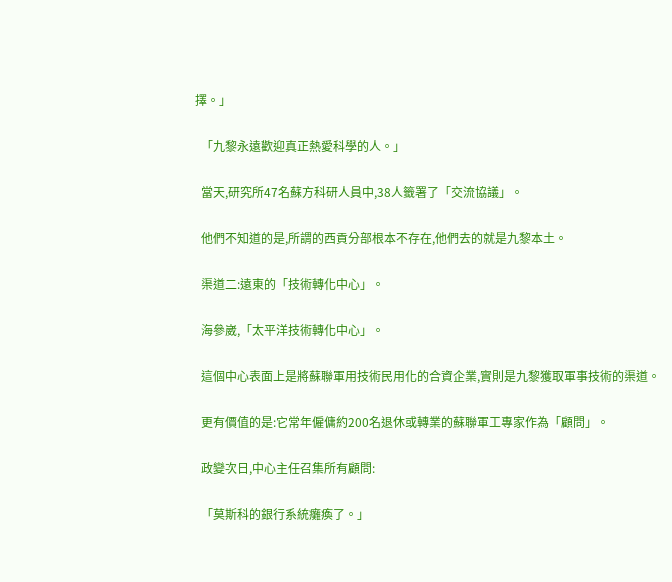擇。」

  「九黎永遠歡迎真正熱愛科學的人。」

  當天,研究所47名蘇方科研人員中,38人籤署了「交流協議」。

  他們不知道的是,所謂的西貢分部根本不存在,他們去的就是九黎本土。

  渠道二:遠東的「技術轉化中心」。

  海參崴,「太平洋技術轉化中心」。

  這個中心表面上是將蘇聯軍用技術民用化的合資企業,實則是九黎獲取軍事技術的渠道。

  更有價值的是:它常年僱傭約200名退休或轉業的蘇聯軍工專家作為「顧問」。

  政變次日,中心主任召集所有顧問:

  「莫斯科的銀行系統癱瘓了。」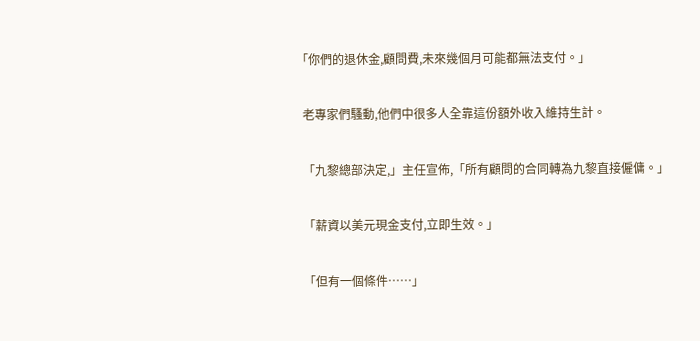「你們的退休金,顧問費,未來幾個月可能都無法支付。」

  老專家們騷動,他們中很多人全靠這份額外收入維持生計。

  「九黎總部決定,」主任宣佈,「所有顧問的合同轉為九黎直接僱傭。」

  「薪資以美元現金支付,立即生效。」

  「但有一個條件……」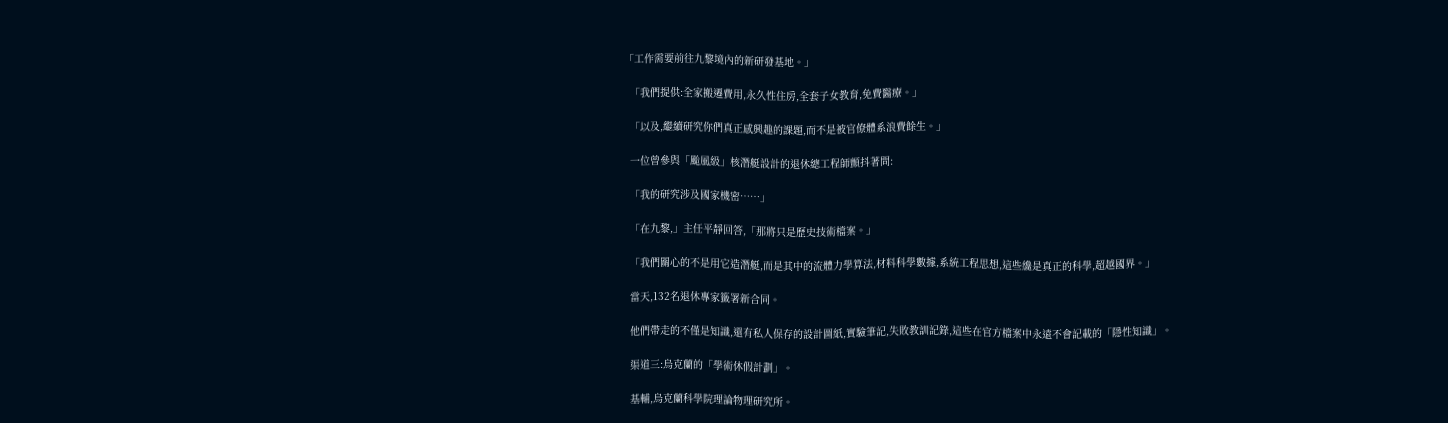「工作需要前往九黎境內的新研發基地。」

  「我們提供:全家搬遷費用,永久性住房,全套子女教育,免費醫療。」

  「以及,繼續研究你們真正感興趣的課題,而不是被官僚體系浪費餘生。」

  一位曾參與「颱風級」核潛艇設計的退休總工程師顫抖著問:

  「我的研究涉及國家機密……」

  「在九黎,」主任平靜回答,「那將只是歷史技術檔案。」

  「我們關心的不是用它造潛艇,而是其中的流體力學算法,材料科學數據,系統工程思想,這些纔是真正的科學,超越國界。」

  當天,132名退休專家籤署新合同。

  他們帶走的不僅是知識,還有私人保存的設計圖紙,實驗筆記,失敗教訓記錄,這些在官方檔案中永遠不會記載的「隱性知識」。

  渠道三:烏克蘭的「學術休假計劃」。

  基輔,烏克蘭科學院理論物理研究所。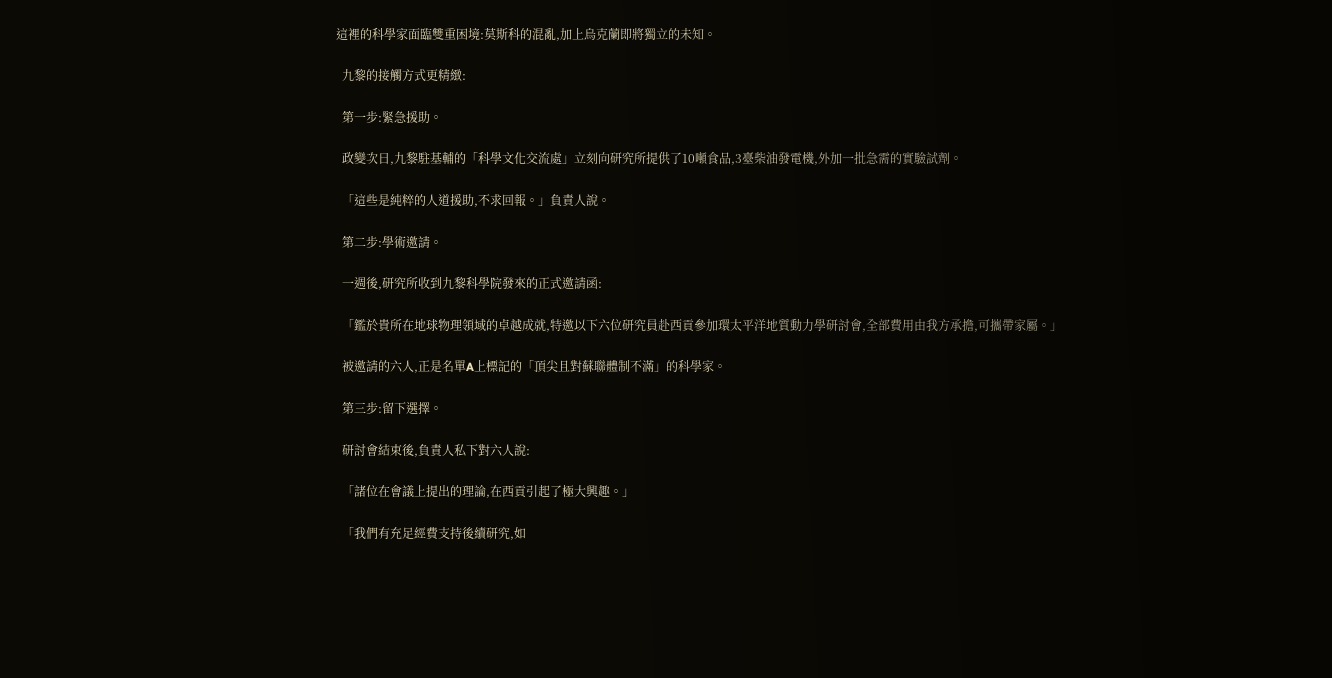這裡的科學家面臨雙重困境:莫斯科的混亂,加上烏克蘭即將獨立的未知。

  九黎的接觸方式更精緻:

  第一步:緊急援助。

  政變次日,九黎駐基輔的「科學文化交流處」立刻向研究所提供了10噸食品,3臺柴油發電機,外加一批急需的實驗試劑。

  「這些是純粹的人道援助,不求回報。」負責人說。

  第二步:學術邀請。

  一週後,研究所收到九黎科學院發來的正式邀請函:

  「鑑於貴所在地球物理領域的卓越成就,特邀以下六位研究員赴西貢參加環太平洋地質動力學研討會,全部費用由我方承擔,可攜帶家屬。」

  被邀請的六人,正是名單A上標記的「頂尖且對蘇聯體制不滿」的科學家。

  第三步:留下選擇。

  研討會結束後,負責人私下對六人說:

  「諸位在會議上提出的理論,在西貢引起了極大興趣。」

  「我們有充足經費支持後續研究,如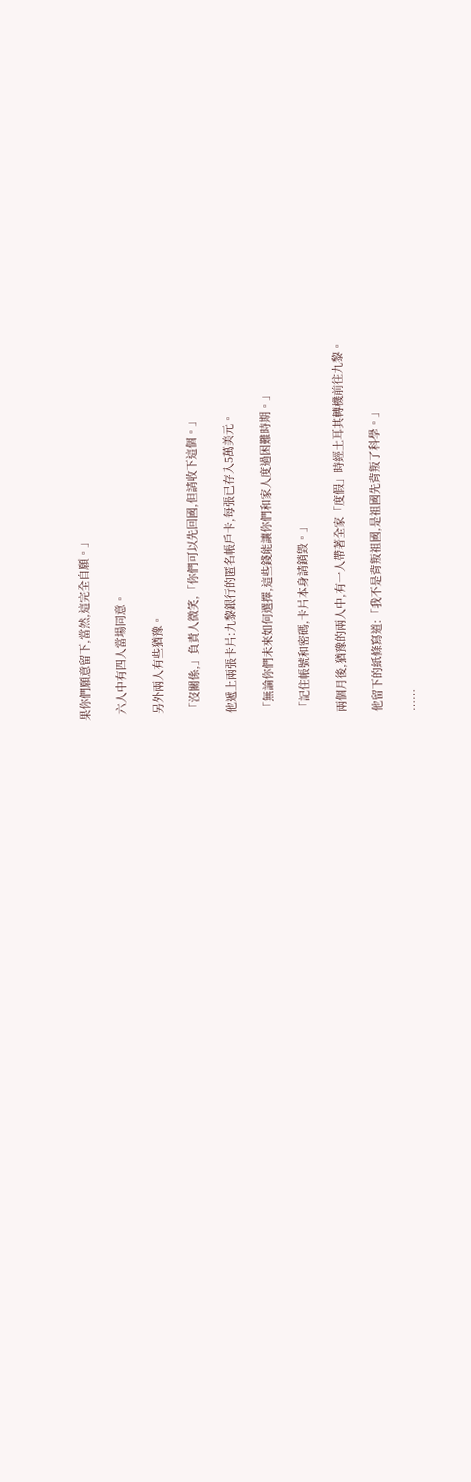果你們願意留下,當然,這完全自願。」

  六人中有四人當場同意。

  另外兩人有些猶豫。

  「沒關係,」負責人微笑,「你們可以先回國,但請收下這個。」

  他遞上兩張卡片:九黎銀行的匿名帳戶卡,每張已存入5萬美元。

  「無論你們未來如何選擇,這些錢能讓你們和家人度過困難時期。」

  「記住帳號和密碼,卡片本身請銷毀。」

  兩個月後,猶豫的兩人中,有一人帶著全家「度假」時經土耳其轉機前往九黎。

  他留下的紙條寫道:「我不是背叛祖國,是祖國先背叛了科學。」

  ……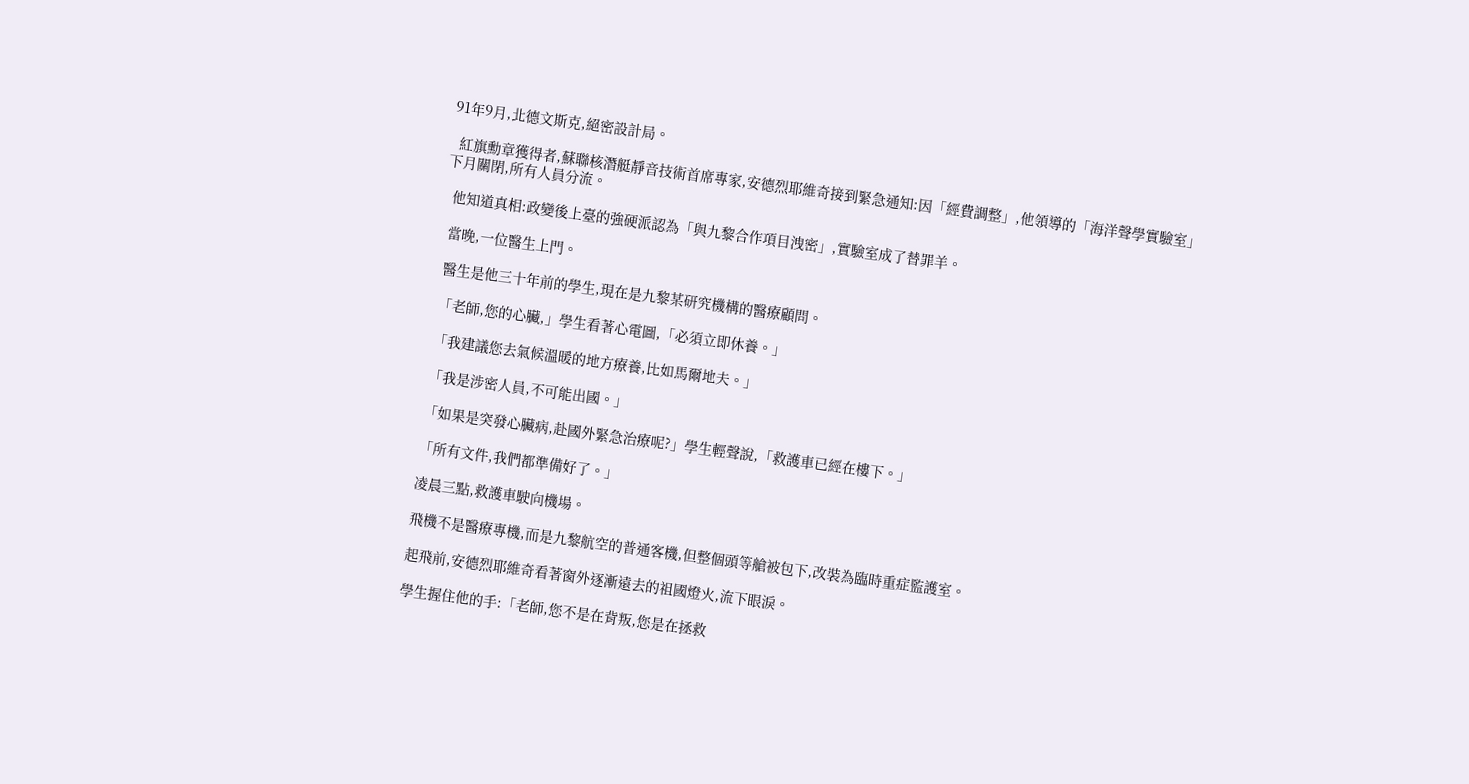91年9月,北德文斯克,絕密設計局。

  紅旗勳章獲得者,蘇聯核潛艇靜音技術首席專家,安德烈耶維奇接到緊急通知:因「經費調整」,他領導的「海洋聲學實驗室」下月關閉,所有人員分流。

  他知道真相:政變後上臺的強硬派認為「與九黎合作項目洩密」,實驗室成了替罪羊。

  當晚,一位醫生上門。

  醫生是他三十年前的學生,現在是九黎某研究機構的醫療顧問。

  「老師,您的心臟,」學生看著心電圖,「必須立即休養。」

  「我建議您去氣候溫暖的地方療養,比如馬爾地夫。」

  「我是涉密人員,不可能出國。」

  「如果是突發心臟病,赴國外緊急治療呢?」學生輕聲說,「救護車已經在樓下。」

  「所有文件,我們都準備好了。」

  凌晨三點,救護車駛向機場。

  飛機不是醫療專機,而是九黎航空的普通客機,但整個頭等艙被包下,改裝為臨時重症監護室。

  起飛前,安德烈耶維奇看著窗外逐漸遠去的祖國燈火,流下眼淚。

  學生握住他的手:「老師,您不是在背叛,您是在拯救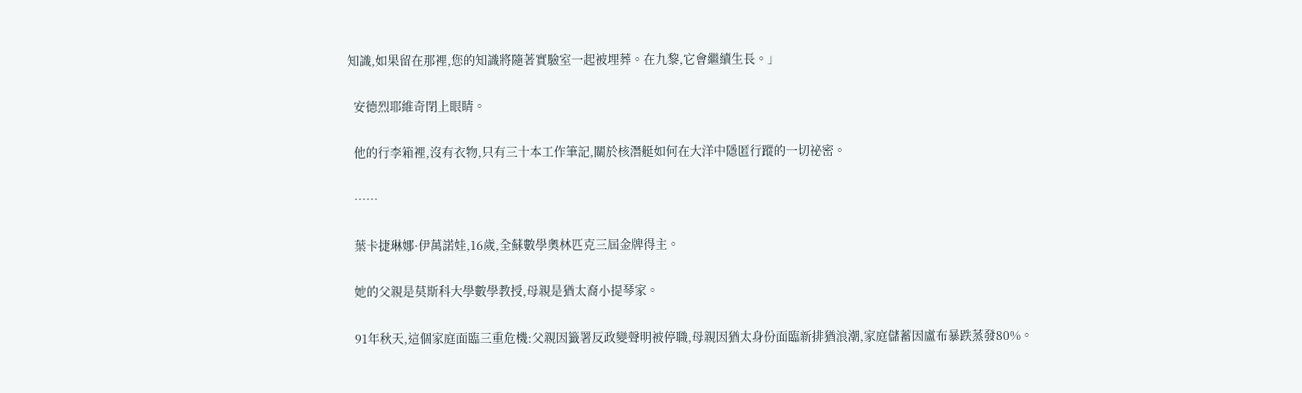知識,如果留在那裡,您的知識將隨著實驗室一起被埋葬。在九黎,它會繼續生長。」

  安德烈耶維奇閉上眼睛。

  他的行李箱裡,沒有衣物,只有三十本工作筆記,關於核潛艇如何在大洋中隱匿行蹤的一切祕密。

  ……

  葉卡捷琳娜·伊萬諾娃,16歲,全蘇數學奧林匹克三屆金牌得主。

  她的父親是莫斯科大學數學教授,母親是猶太裔小提琴家。

  91年秋天,這個家庭面臨三重危機:父親因籤署反政變聲明被停職,母親因猶太身份面臨新排猶浪潮,家庭儲蓄因盧布暴跌蒸發80%。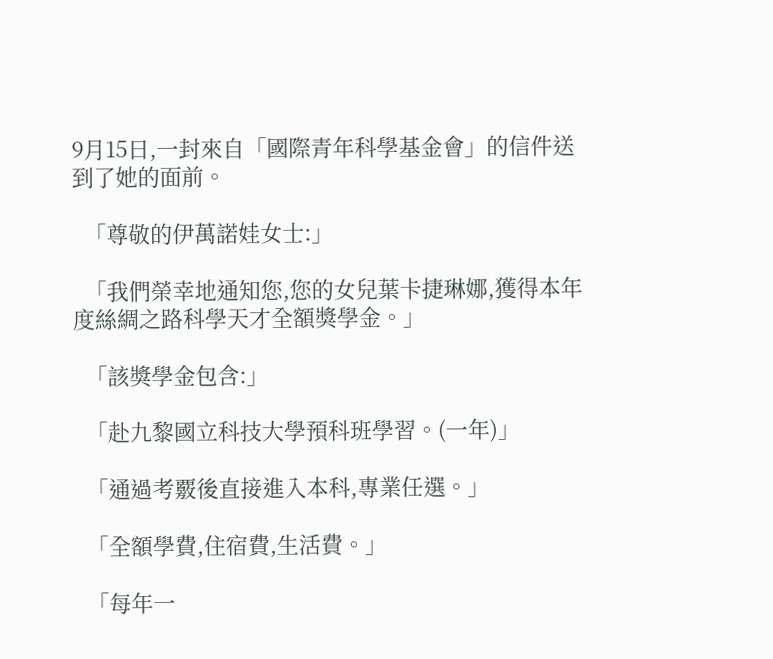9月15日,一封來自「國際青年科學基金會」的信件送到了她的面前。

  「尊敬的伊萬諾娃女士:」

  「我們榮幸地通知您,您的女兒葉卡捷琳娜,獲得本年度絲綢之路科學天才全額獎學金。」

  「該獎學金包含:」

  「赴九黎國立科技大學預科班學習。(一年)」

  「通過考覈後直接進入本科,專業任選。」

  「全額學費,住宿費,生活費。」

  「每年一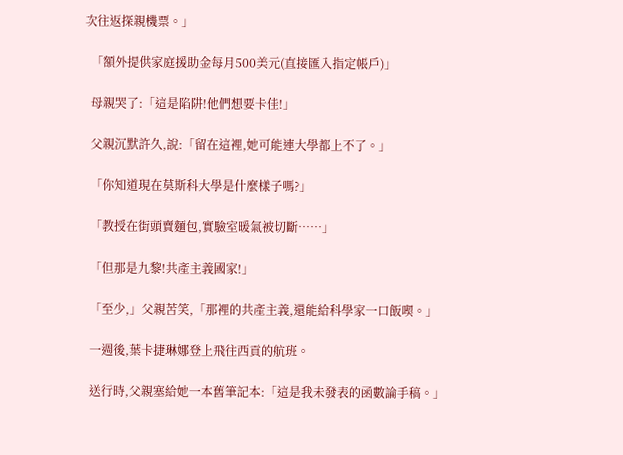次往返探親機票。」

  「額外提供家庭援助金每月500美元(直接匯入指定帳戶)」

  母親哭了:「這是陷阱!他們想要卡佳!」

  父親沉默許久,說:「留在這裡,她可能連大學都上不了。」

  「你知道現在莫斯科大學是什麼樣子嗎?」

  「教授在街頭賣麵包,實驗室暖氣被切斷……」

  「但那是九黎!共產主義國家!」

  「至少,」父親苦笑,「那裡的共產主義,還能給科學家一口飯喫。」

  一週後,葉卡捷琳娜登上飛往西貢的航班。

  送行時,父親塞給她一本舊筆記本:「這是我未發表的函數論手稿。」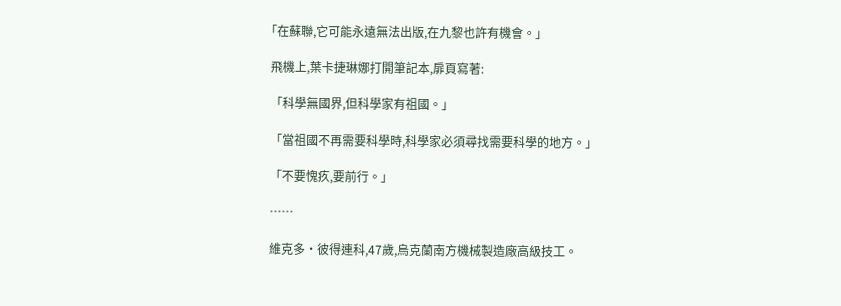「在蘇聯,它可能永遠無法出版,在九黎也許有機會。」

  飛機上,葉卡捷琳娜打開筆記本,扉頁寫著:

  「科學無國界,但科學家有祖國。」

  「當祖國不再需要科學時,科學家必須尋找需要科學的地方。」

  「不要愧疚,要前行。」

  ……

  維克多·彼得連科,47歲,烏克蘭南方機械製造廠高級技工。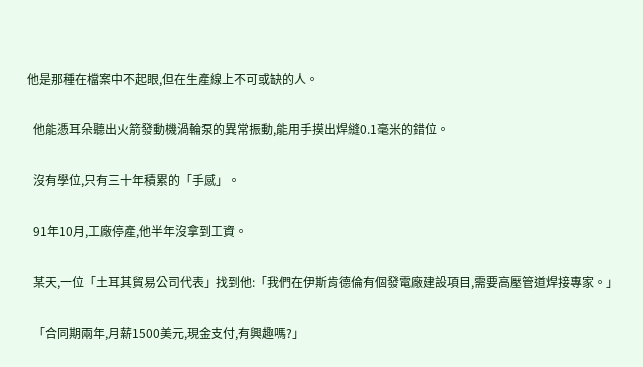他是那種在檔案中不起眼,但在生產線上不可或缺的人。

  他能憑耳朵聽出火箭發動機渦輪泵的異常振動,能用手摸出焊縫0.1毫米的錯位。

  沒有學位,只有三十年積累的「手感」。

  91年10月,工廠停產,他半年沒拿到工資。

  某天,一位「土耳其貿易公司代表」找到他:「我們在伊斯肯德倫有個發電廠建設項目,需要高壓管道焊接專家。」

  「合同期兩年,月薪1500美元,現金支付,有興趣嗎?」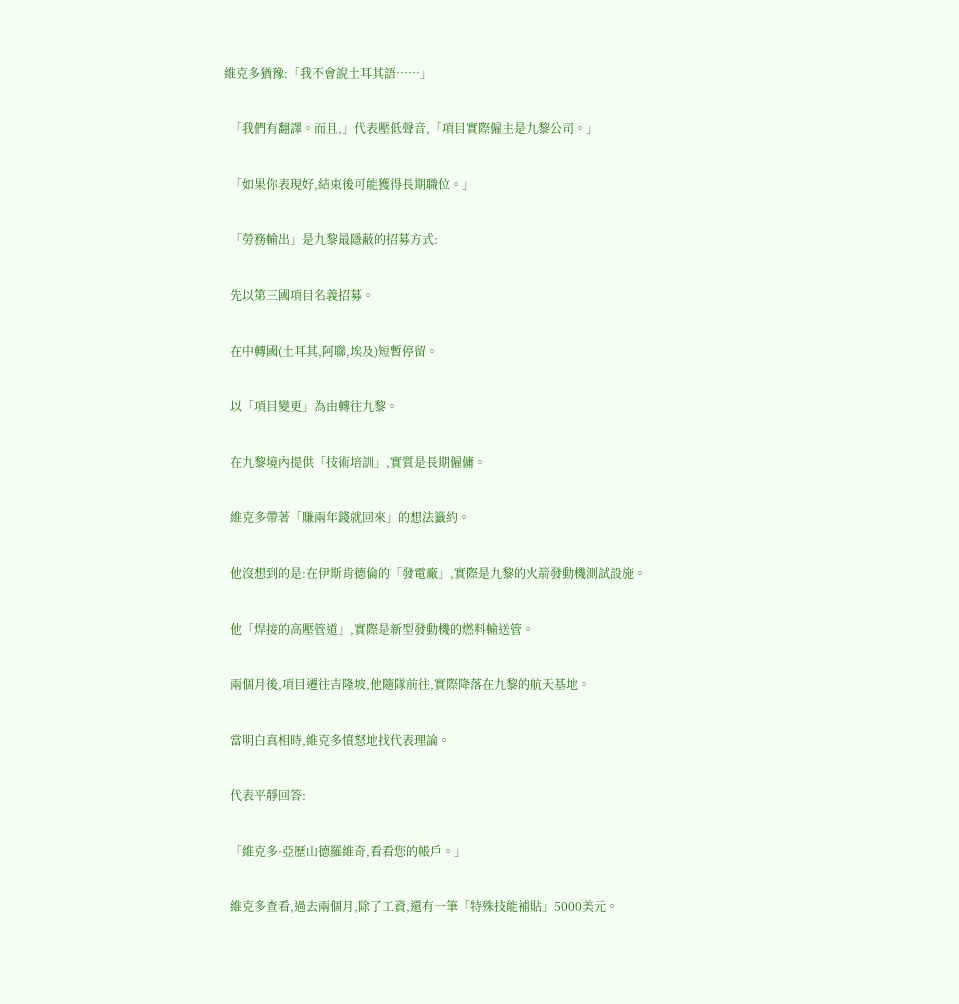維克多猶豫:「我不會說土耳其語……」

  「我們有翻譯。而且,」代表壓低聲音,「項目實際僱主是九黎公司。」

  「如果你表現好,結束後可能獲得長期職位。」

  「勞務輸出」是九黎最隱蔽的招募方式:

  先以第三國項目名義招募。

  在中轉國(土耳其,阿聯,埃及)短暫停留。

  以「項目變更」為由轉往九黎。

  在九黎境內提供「技術培訓」,實質是長期僱傭。

  維克多帶著「賺兩年錢就回來」的想法籤約。

  他沒想到的是:在伊斯肯德倫的「發電廠」,實際是九黎的火箭發動機測試設施。

  他「焊接的高壓管道」,實際是新型發動機的燃料輸送管。

  兩個月後,項目遷往吉隆坡,他隨隊前往,實際降落在九黎的航天基地。

  當明白真相時,維克多憤怒地找代表理論。

  代表平靜回答:

  「維克多·亞歷山德羅維奇,看看您的帳戶。」

  維克多查看,過去兩個月,除了工資,還有一筆「特殊技能補貼」5000美元。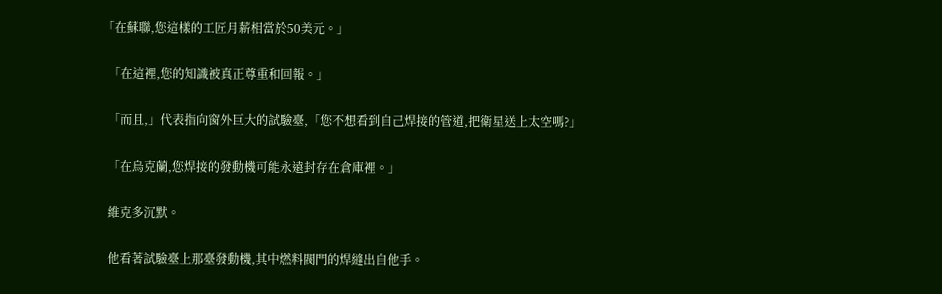「在蘇聯,您這樣的工匠月薪相當於50美元。」

  「在這裡,您的知識被真正尊重和回報。」

  「而且,」代表指向窗外巨大的試驗臺,「您不想看到自己焊接的管道,把衛星送上太空嗎?」

  「在烏克蘭,您焊接的發動機可能永遠封存在倉庫裡。」

  維克多沉默。

  他看著試驗臺上那臺發動機,其中燃料閥門的焊縫出自他手。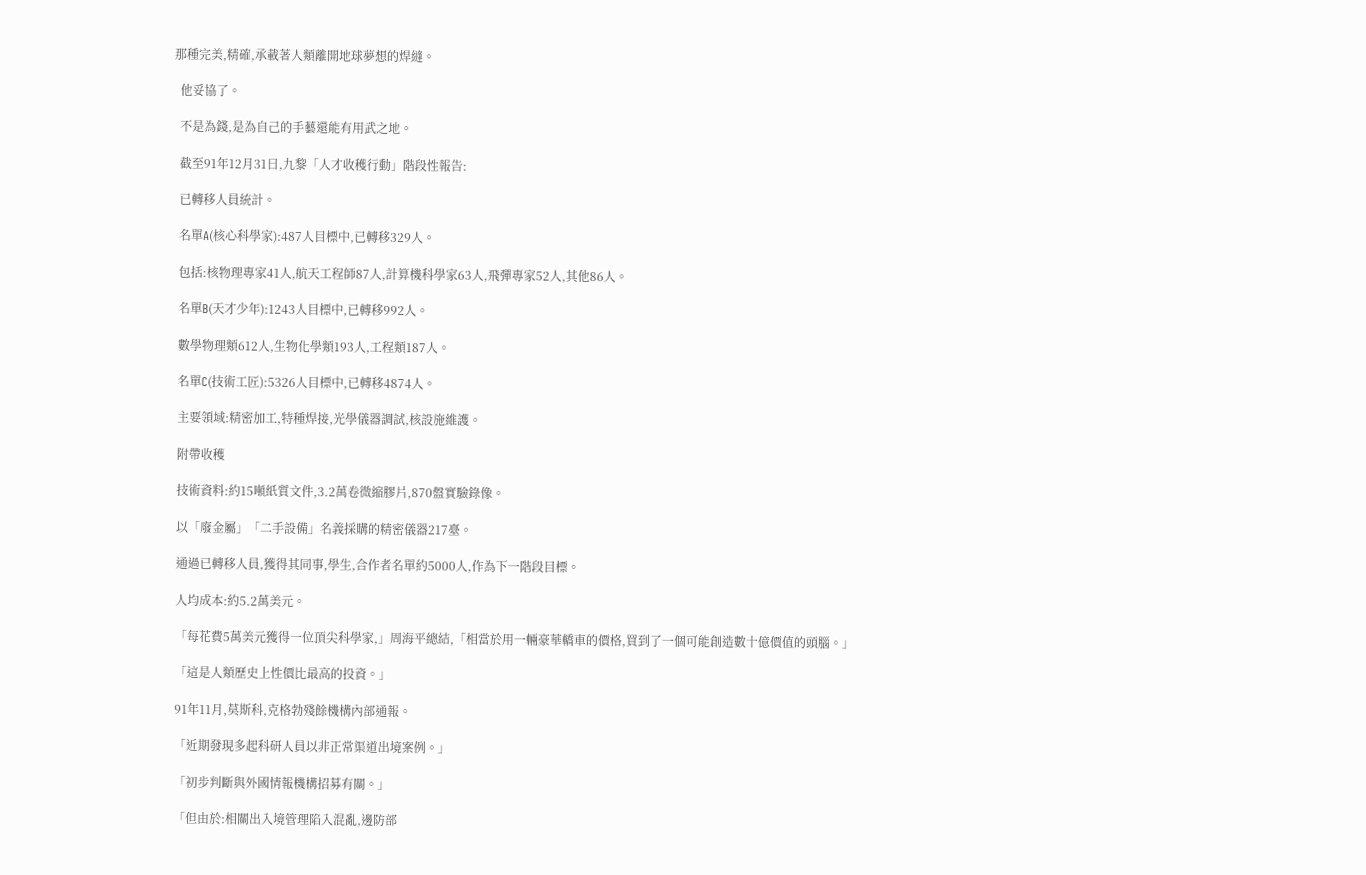那種完美,精確,承載著人類離開地球夢想的焊縫。

  他妥協了。

  不是為錢,是為自己的手藝還能有用武之地。

  截至91年12月31日,九黎「人才收穫行動」階段性報告:

  已轉移人員統計。

  名單A(核心科學家):487人目標中,已轉移329人。

  包括:核物理專家41人,航天工程師87人,計算機科學家63人,飛彈專家52人,其他86人。

  名單B(天才少年):1243人目標中,已轉移992人。

  數學物理類612人,生物化學類193人,工程類187人。

  名單C(技術工匠):5326人目標中,已轉移4874人。

  主要領域:精密加工,特種焊接,光學儀器調試,核設施維護。

  附帶收穫

  技術資料:約15噸紙質文件,3.2萬卷微縮膠片,870盤實驗錄像。

  以「廢金屬」「二手設備」名義採購的精密儀器217臺。

  通過已轉移人員,獲得其同事,學生,合作者名單約5000人,作為下一階段目標。

  人均成本:約5.2萬美元。

  「每花費5萬美元獲得一位頂尖科學家,」周海平總結,「相當於用一輛豪華轎車的價格,買到了一個可能創造數十億價值的頭腦。」

  「這是人類歷史上性價比最高的投資。」

  91年11月,莫斯科,克格勃殘餘機構內部通報。

  「近期發現多起科研人員以非正常渠道出境案例。」

  「初步判斷與外國情報機構招募有關。」

  「但由於:相關出入境管理陷入混亂,邊防部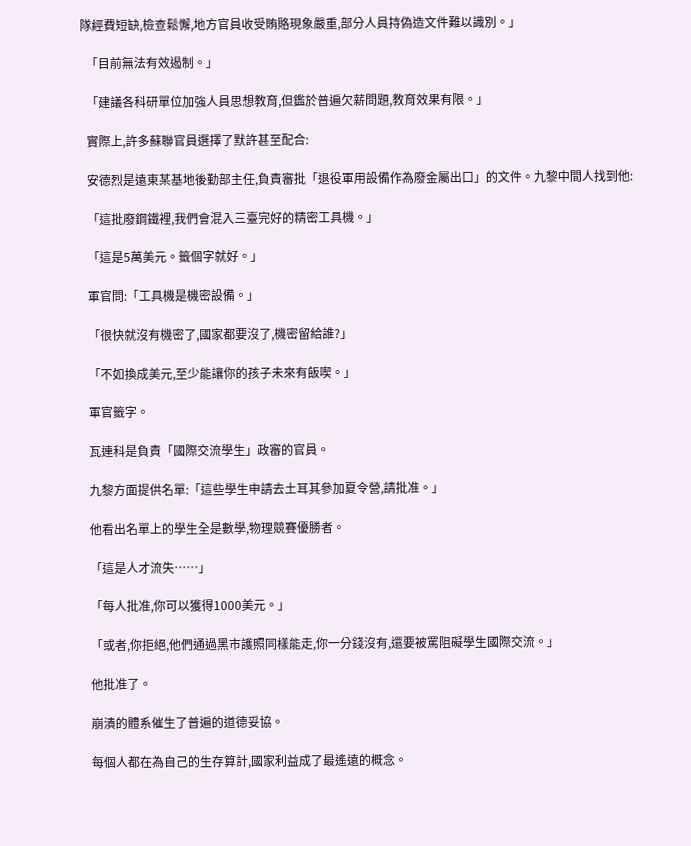隊經費短缺,檢查鬆懈,地方官員收受賄賂現象嚴重,部分人員持偽造文件難以識別。」

  「目前無法有效遏制。」

  「建議各科研單位加強人員思想教育,但鑑於普遍欠薪問題,教育效果有限。」

  實際上,許多蘇聯官員選擇了默許甚至配合:

  安德烈是遠東某基地後勤部主任,負責審批「退役軍用設備作為廢金屬出口」的文件。九黎中間人找到他:

  「這批廢鋼鐵裡,我們會混入三臺完好的精密工具機。」

  「這是5萬美元。籤個字就好。」

  軍官問:「工具機是機密設備。」

  「很快就沒有機密了,國家都要沒了,機密留給誰?」

  「不如換成美元,至少能讓你的孩子未來有飯喫。」

  軍官籤字。

  瓦連科是負責「國際交流學生」政審的官員。

  九黎方面提供名單:「這些學生申請去土耳其參加夏令營,請批准。」

  他看出名單上的學生全是數學,物理競賽優勝者。

  「這是人才流失……」

  「每人批准,你可以獲得1000美元。」

  「或者,你拒絕,他們通過黑市護照同樣能走,你一分錢沒有,還要被罵阻礙學生國際交流。」

  他批准了。

  崩潰的體系催生了普遍的道德妥協。

  每個人都在為自己的生存算計,國家利益成了最遙遠的概念。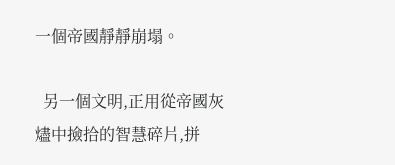一個帝國靜靜崩塌。

  另一個文明,正用從帝國灰燼中撿拾的智慧碎片,拼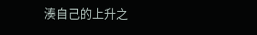湊自己的上升之